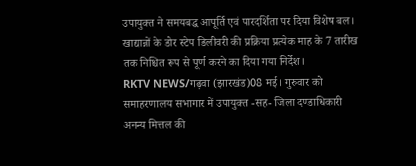उपायुक्त ने समयबद्ध आपूर्ति एवं पारदर्शिता पर दिया विशेष बल।
खाद्यान्नों के डोर स्टेप डिलीवरी की प्रक्रिया प्रत्येक माह के 7 तारीख तक निश्चित रूप से पूर्ण करने का दिया गया निर्देश।
RKTV NEWS/गढ़वा (झारखंड)08 मई। गुरुवार को समाहरणालय सभागार में उपायुक्त -सह- जिला दण्डाधिकारी अनन्य मित्तल की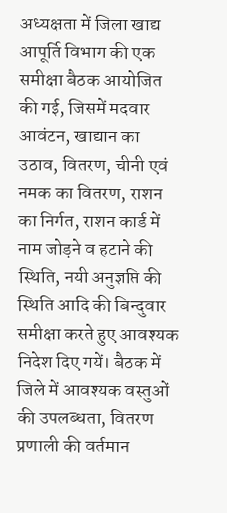अध्यक्षता में जिला खाद्य आपूर्ति विभाग की एक समीक्षा बैठक आयोजित की गई, जिसमें मदवार आवंटन, खाद्यान का उठाव, वितरण, चीनी एवं नमक का वितरण, राशन का निर्गत, राशन कार्ड में नाम जोड़ने व हटाने की स्थिति, नयी अनुज्ञप्ति की स्थिति आदि की बिन्दुवार समीक्षा करते हुए आवश्यक निदेश दिए गयें। बैठक में जिले में आवश्यक वस्तुओं की उपलब्धता, वितरण प्रणाली की वर्तमान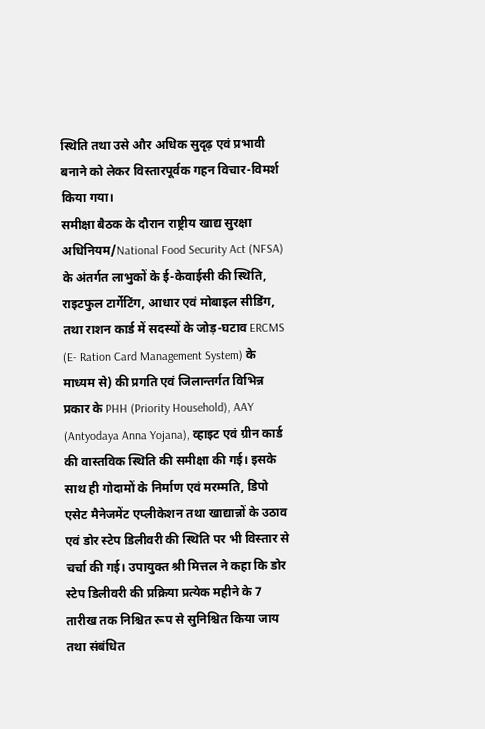स्थिति तथा उसे और अधिक सुदृढ़ एवं प्रभावी बनाने को लेकर विस्तारपूर्वक गहन विचार-विमर्श किया गया।
समीक्षा बैठक के दौरान राष्ट्रीय खाद्य सुरक्षा अधिनियम/National Food Security Act (NFSA) के अंतर्गत लाभुकों के ई-केवाईसी की स्थिति, राइटफुल टार्गेटिंग, आधार एवं मोबाइल सीडिंग, तथा राशन कार्ड में सदस्यों के जोड़-घटाव ERCMS (E- Ration Card Management System) के माध्यम से) की प्रगति एवं जिलान्तर्गत विभिन्न प्रकार के PHH (Priority Household), AAY (Antyodaya Anna Yojana), व्हाइट एवं ग्रीन कार्ड की वास्तविक स्थिति की समीक्षा की गई। इसके साथ ही गोदामों के निर्माण एवं मरम्मति, डिपो एसेट मैनेजमेंट एप्लीकेशन तथा खाद्यान्नों के उठाव एवं डोर स्टेप डिलीवरी की स्थिति पर भी विस्तार से चर्चा की गई। उपायुक्त श्री मित्तल ने कहा कि डोर स्टेप डिलीवरी की प्रक्रिया प्रत्येक महीने के 7 तारीख तक निश्चित रूप से सुनिश्चित किया जाय तथा संबंधित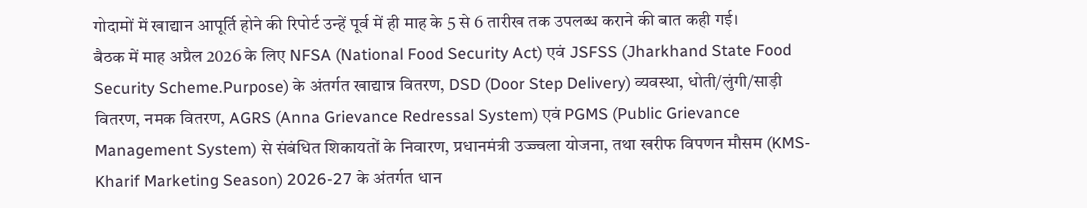गोदामों में खाद्यान आपूर्ति होने की रिपोर्ट उन्हें पूर्व में ही माह के 5 से 6 तारीख तक उपलब्ध कराने की बात कही गई।
बैठक में माह अप्रैल 2026 के लिए NFSA (National Food Security Act) एवं JSFSS (Jharkhand State Food Security Scheme.Purpose) के अंतर्गत खाद्यान्न वितरण, DSD (Door Step Delivery) व्यवस्था, धोती/लुंगी/साड़ी वितरण, नमक वितरण, AGRS (Anna Grievance Redressal System) एवं PGMS (Public Grievance Management System) से संबंधित शिकायतों के निवारण, प्रधानमंत्री उज्ज्वला योजना, तथा खरीफ विपणन मौसम (KMS- Kharif Marketing Season) 2026-27 के अंतर्गत धान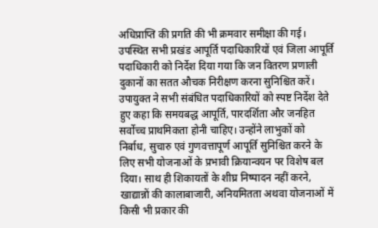अधिप्राप्ति की प्रगति की भी क्रमवार समीक्षा की गई। उपस्थित सभी प्रखंड आपूर्ति पदाधिकारियों एवं जिला आपूर्ति पदाधिकारी को निर्देश दिया गया कि जन वितरण प्रणाली दुकानों का सतत औचक निरीक्षण करना सुनिश्चित करें।
उपायुक्त ने सभी संबंधित पदाधिकारियों को स्पष्ट निर्देश देते हुए कहा कि समयबद्ध आपूर्ति, पारदर्शिता और जनहित सर्वोच्च प्राथमिकता होनी चाहिए। उन्होंने लाभुकों को निर्बाध, सुचारु एवं गुणवत्तापूर्ण आपूर्ति सुनिश्चित करने के लिए सभी योजनाओं के प्रभावी क्रियान्वयन पर विशेष बल दिया। साथ ही शिकायतों के शीघ्र निष्पादन नहीं करने, खाद्यान्नों की कालाबाजारी, अनियमितता अथवा योजनाओं में किसी भी प्रकार की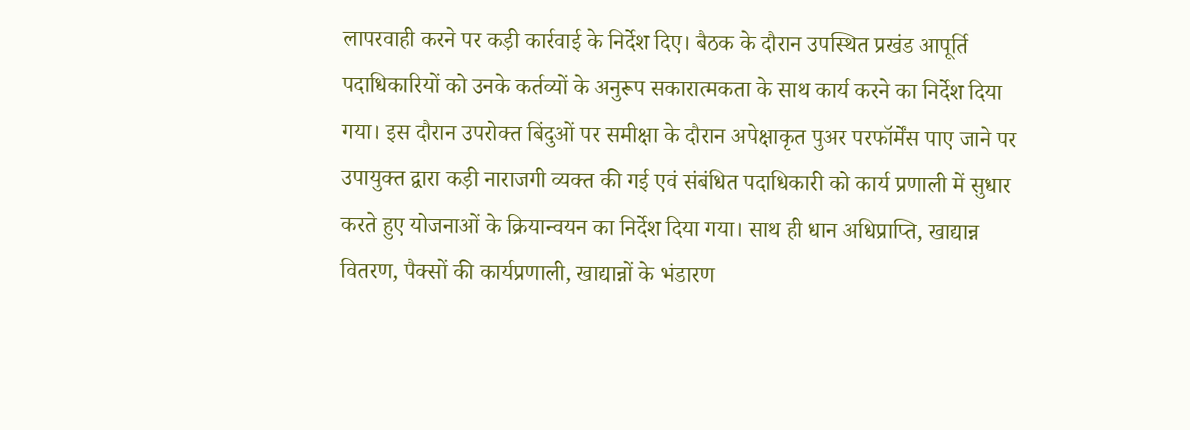लापरवाही करने पर कड़ी कार्रवाई के निर्देश दिए। बैठक के दौरान उपस्थित प्रखंड आपूर्ति पदाधिकारियों को उनके कर्तव्यों के अनुरूप सकारात्मकता के साथ कार्य करने का निर्देश दिया गया। इस दौरान उपरोक्त बिंदुओं पर समीक्षा के दौरान अपेक्षाकृत पुअर परफॉर्मेंस पाए जाने पर उपायुक्त द्वारा कड़ी नाराजगी व्यक्त की गई एवं संबंधित पदाधिकारी को कार्य प्रणाली में सुधार करते हुए योजनाओं के क्रियान्वयन का निर्देश दिया गया। साथ ही धान अधिप्राप्ति, खाद्यान्न वितरण, पैक्सों की कार्यप्रणाली, खाद्यान्नों के भंडारण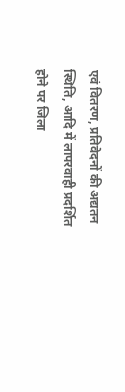एवं वितरण, प्रतिवेदनों की अद्यतन स्थिति, आदि में लापरवाही प्रदर्शित होने पर जिला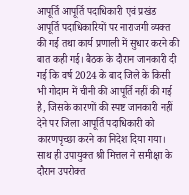आपूर्ति आपूर्ति पदाधिकारी एवं प्रखंड आपूर्ति पदाधिकारियों पर नाराजगी व्यक्त की गई तथा कार्य प्रणाली में सुधार करने की बात कही गई। बैठक के दौरान जानकारी दी गई कि वर्ष 2024 के बाद जिले के किसी भी गोदाम में चीनी की आपूर्ति नहीं की गई है, जिसके कारणों की स्पष्ट जानकारी नहीं देने पर जिला आपूर्ति पदाधिकारी को कारणपृच्छा करने का निदेश दिया गया। साथ ही उपायुक्त श्री मित्तल ने समीक्षा के दौरान उपरोक्त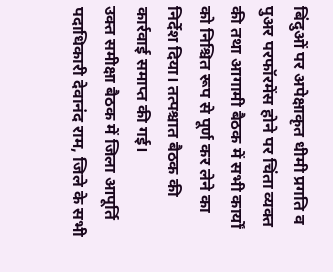बिंदुओं पर अपेक्षाकृत धीमी प्रगति व पुअर परफॉरमेंस होने पर चिंता व्यक्त की तथा आगामी बैठक में सभी कार्यों को निश्चित रूप से पूर्ण कर लेने का निर्देश दिया। तत्पश्चात बैठक की कार्रवाई समाप्त की गई।
उक्त समीक्षा बैठक में जिला आपूर्ति पदाधिकारी देवानंद राम, जिले के सभी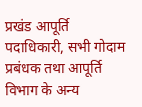प्रखंड आपूर्ति पदाधिकारी, सभी गोदाम प्रबंधक तथा आपूर्ति विभाग के अन्य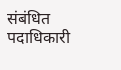संबंधित पदाधिकारी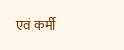एवं कर्मी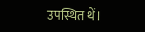उपस्थित थें।